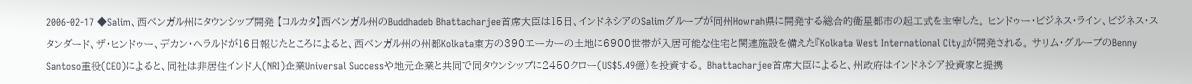2006-02-17 ◆Salim、西ベンガル州にタウンシップ開発 【コルカタ】西ベンガル州のBuddhadeb Bhattacharjee首席大臣は15日、インドネシアのSalimグループが同州Howrah県に開発する総合的衛星都市の起工式を主宰した。 ヒンドゥー・ビジネス・ライン、ビジネス・スタンダード、ザ・ヒンドゥー、デカン・ヘラルドが16日報じたところによると、西ベンガル州の州都Kolkata東方の390エーカーの土地に6900世帯が入居可能な住宅と関連施設を備えた『Kolkata West International City』が開発される。 サリム・グループのBenny Santoso重役(CEO)によると、同社は非居住インド人(NRI)企業Universal Successや地元企業と共同で同タウンシップに2450クロー(US$5.49億)を投資する。 Bhattacharjee首席大臣によると、州政府はインドネシア投資家と提携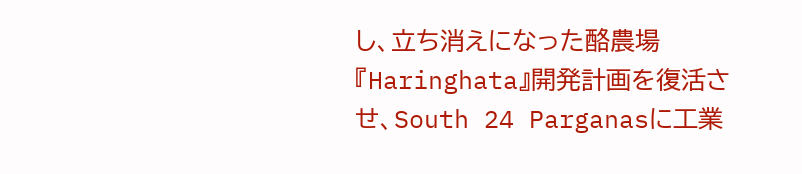し、立ち消えになった酪農場『Haringhata』開発計画を復活させ、South 24 Parganasに工業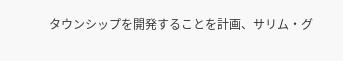タウンシップを開発することを計画、サリム・グ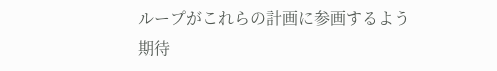ループがこれらの計画に参画するよう期待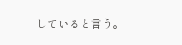していると言う。